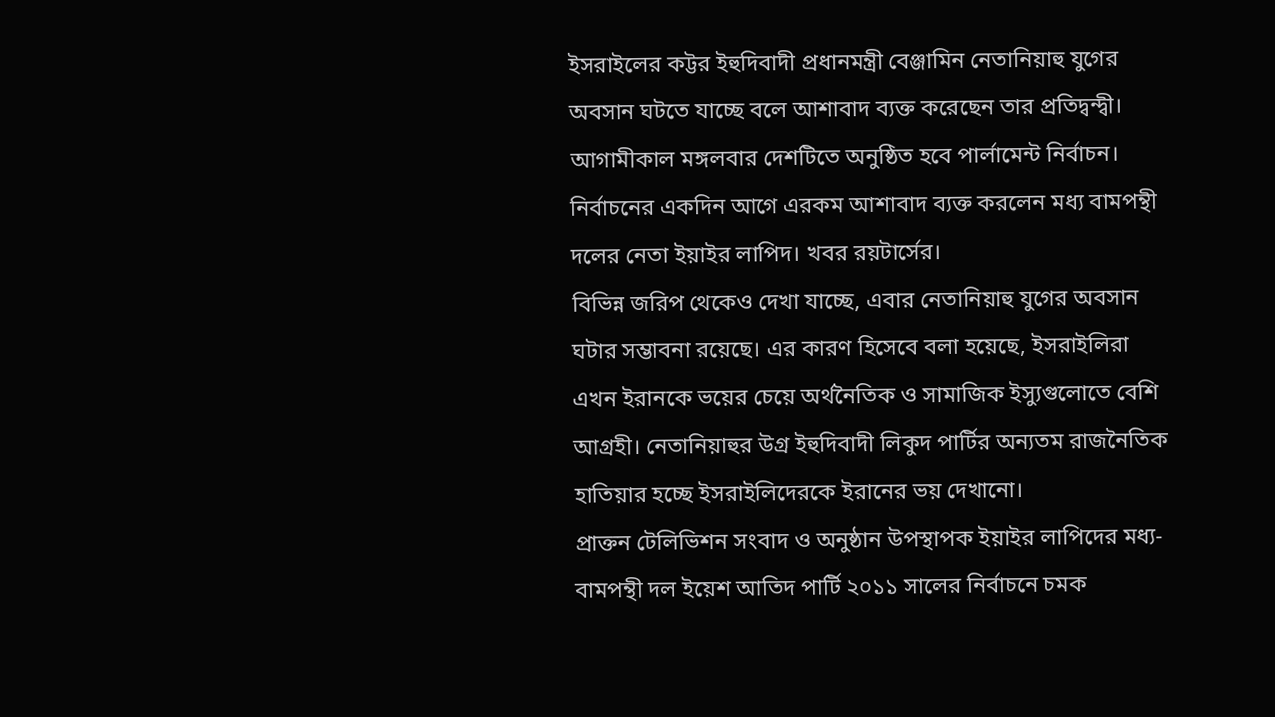ইসরাইলের কট্টর ইহুদিবাদী প্রধানমন্ত্রী বেঞ্জামিন নেতানিয়াহু যুগের অবসান ঘটতে যাচ্ছে বলে আশাবাদ ব্যক্ত করেছেন তার প্রতিদ্বন্দ্বী। আগামীকাল মঙ্গলবার দেশটিতে অনুষ্ঠিত হবে পার্লামেন্ট নির্বাচন। নির্বাচনের একদিন আগে এরকম আশাবাদ ব্যক্ত করলেন মধ্য বামপন্থী দলের নেতা ইয়াইর লাপিদ। খবর রয়টার্সের।
বিভিন্ন জরিপ থেকেও দেখা যাচ্ছে, এবার নেতানিয়াহু যুগের অবসান ঘটার সম্ভাবনা রয়েছে। এর কারণ হিসেবে বলা হয়েছে, ইসরাইলিরা এখন ইরানকে ভয়ের চেয়ে অর্থনৈতিক ও সামাজিক ইস্যুগুলোতে বেশি আগ্রহী। নেতানিয়াহুর উগ্র ইহুদিবাদী লিকুদ পার্টির অন্যতম রাজনৈতিক হাতিয়ার হচ্ছে ইসরাইলিদেরকে ইরানের ভয় দেখানো।
প্রাক্তন টেলিভিশন সংবাদ ও অনুষ্ঠান উপস্থাপক ইয়াইর লাপিদের মধ্য-বামপন্থী দল ইয়েশ আতিদ পার্টি ২০১১ সালের নির্বাচনে চমক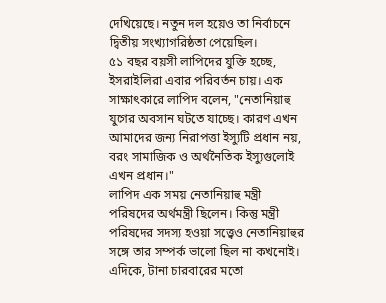দেখিয়েছে। নতুন দল হয়েও তা নির্বাচনে দ্বিতীয় সংখ্যাগরিষ্ঠতা পেয়েছিল।
৫১ বছর বয়সী লাপিদের যুক্তি হচ্ছে, ইসরাইলিরা এবার পরিবর্তন চায়। এক সাক্ষাৎকারে লাপিদ বলেন, "নেতানিয়াহু যুগের অবসান ঘটতে যাচ্ছে। কারণ এখন আমাদের জন্য নিরাপত্তা ইস্যুটি প্রধান নয়, বরং সামাজিক ও অর্থনৈতিক ইস্যুগুলোই এখন প্রধান।"
লাপিদ এক সময় নেতানিয়াহু মন্ত্রী পরিষদের অর্থমন্ত্রী ছিলেন। কিন্তু মন্ত্রী পরিষদের সদস্য হওয়া সত্ত্বেও নেতানিয়াহুর সঙ্গে তার সম্পর্ক ভালো ছিল না কখনোই।
এদিকে, টানা চারবারের মতো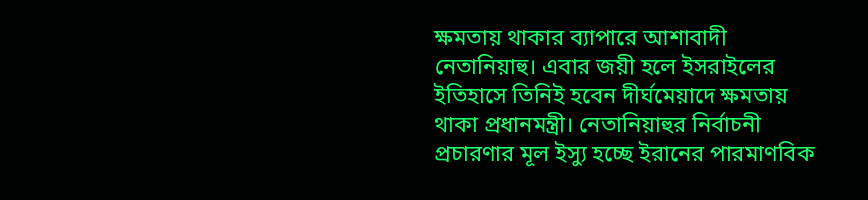ক্ষমতায় থাকার ব্যাপারে আশাবাদী নেতানিয়াহু। এবার জয়ী হলে ইসরাইলের ইতিহাসে তিনিই হবেন দীর্ঘমেয়াদে ক্ষমতায় থাকা প্রধানমন্ত্রী। নেতানিয়াহুর নির্বাচনী প্রচারণার মূল ইস্যু হচ্ছে ইরানের পারমাণবিক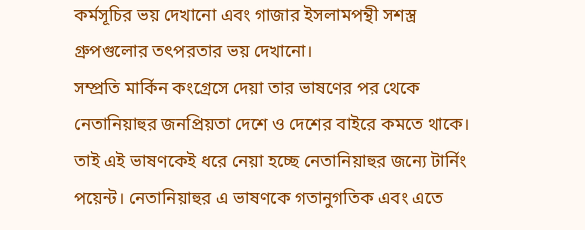কর্মসূচির ভয় দেখানো এবং গাজার ইসলামপন্থী সশস্ত্র গ্রুপগুলোর তৎপরতার ভয় দেখানো।
সম্প্রতি মার্কিন কংগ্রেসে দেয়া তার ভাষণের পর থেকে নেতানিয়াহুর জনপ্রিয়তা দেশে ও দেশের বাইরে কমতে থাকে। তাই এই ভাষণকেই ধরে নেয়া হচ্ছে নেতানিয়াহুর জন্যে টার্নিং পয়েন্ট। নেতানিয়াহুর এ ভাষণকে গতানুগতিক এবং এতে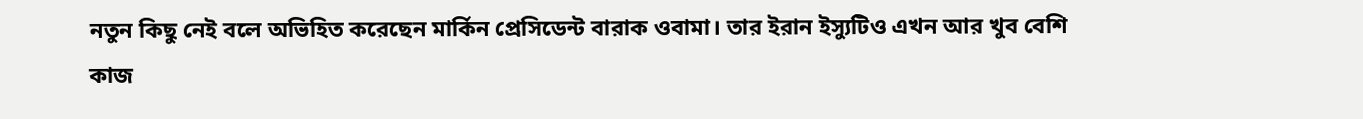নতুন কিছু নেই বলে অভিহিত করেছেন মার্কিন প্রেসিডেন্ট বারাক ওবামা। তার ইরান ইস্যুটিও এখন আর খুব বেশি কাজ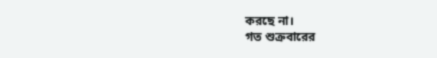করছে না।
গত শুক্রবারের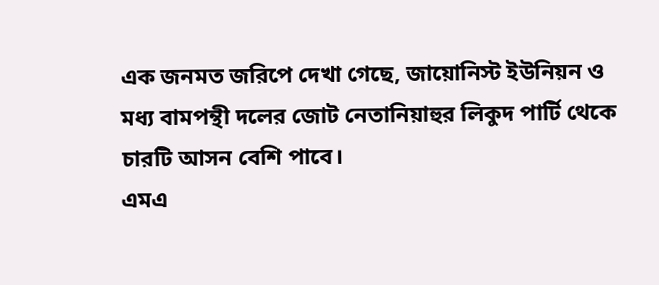এক জনমত জরিপে দেখা গেছে, জায়োনিস্ট ইউনিয়ন ও মধ্য বামপন্থী দলের জোট নেতানিয়াহুর লিকুদ পার্টি থেকে চারটি আসন বেশি পাবে।
এমএ